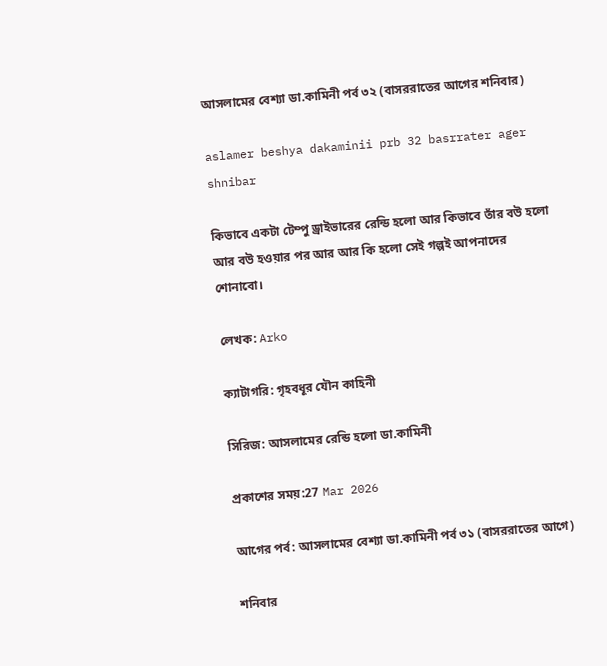আসলামের বেশ্যা ডা.কামিনী পর্ব ৩২ (বাসররাতের আগের শনিবার)

aslamer beshya dakaminii prb 32 basrrater ager shnibar

কিভাবে একটা টেম্পু ড্রাইভারের রেন্ডি হলো আর কিভাবে তাঁর বউ হলো আর বউ হওয়ার পর আর আর কি হলো সেই গল্পই আপনাদের শোনাবো।

লেখক: Arko

ক্যাটাগরি: গৃহবধূর যৌন কাহিনী

সিরিজ: আসলামের রেন্ডি হলো ডা.কামিনী

প্রকাশের সময়:27 Mar 2026

আগের পর্ব: আসলামের বেশ্যা ডা.কামিনী পর্ব ৩১ (বাসররাতের আগে)

শনিবার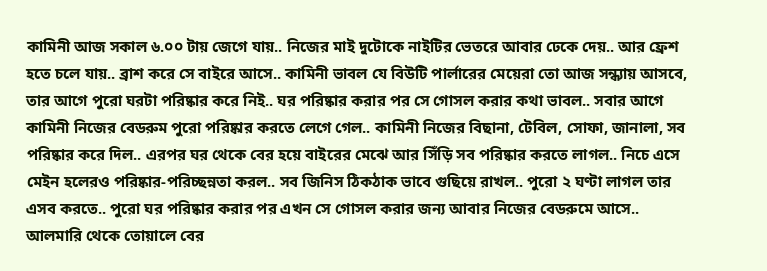কামিনী আজ সকাল ৬.০০ টায় জেগে যায়.. নিজের মাই দুটোকে নাইটির ভেতরে আবার ঢেকে দেয়.. আর ফ্রেশ হতে চলে যায়.. ব্রাশ করে সে বাইরে আসে.. কামিনী ভাবল যে বিউটি পার্লারের মেয়েরা তো আজ সন্ধ্যায় আসবে, তার আগে পুরো ঘরটা পরিষ্কার করে নিই.. ঘর পরিষ্কার করার পর সে গোসল করার কথা ভাবল.. সবার আগে কামিনী নিজের বেডরুম পুরো পরিষ্কার করতে লেগে গেল.. কামিনী নিজের বিছানা, টেবিল, সোফা, জানালা, সব পরিষ্কার করে দিল.. এরপর ঘর থেকে বের হয়ে বাইরের মেঝে আর সিঁড়ি সব পরিষ্কার করতে লাগল.. নিচে এসে মেইন হলেরও পরিষ্কার-পরিচ্ছন্নতা করল.. সব জিনিস ঠিকঠাক ভাবে গুছিয়ে রাখল.. পুরো ২ ঘণ্টা লাগল তার এসব করতে.. পুরো ঘর পরিষ্কার করার পর এখন সে গোসল করার জন্য আবার নিজের বেডরুমে আসে.. আলমারি থেকে তোয়ালে বের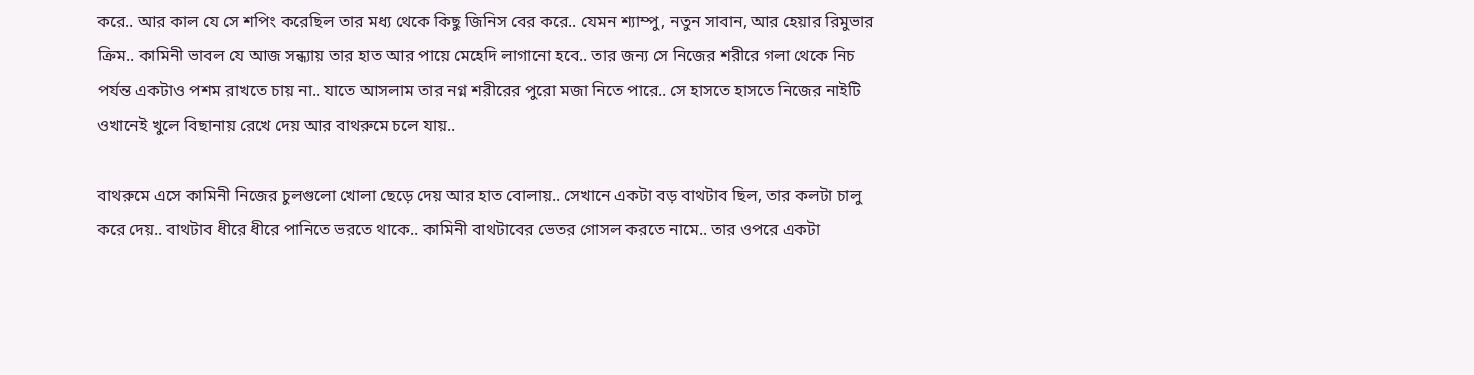করে.. আর কাল যে সে শপিং করেছিল তার মধ্য থেকে কিছু জিনিস বের করে.. যেমন শ্যাম্পু, নতুন সাবান, আর হেয়ার রিমুভার ক্রিম.. কামিনী ভাবল যে আজ সন্ধ্যায় তার হাত আর পায়ে মেহেদি লাগানো হবে.. তার জন্য সে নিজের শরীরে গলা থেকে নিচ পর্যন্ত একটাও পশম রাখতে চায় না.. যাতে আসলাম তার নগ্ন শরীরের পুরো মজা নিতে পারে.. সে হাসতে হাসতে নিজের নাইটি ওখানেই খুলে বিছানায় রেখে দেয় আর বাথরুমে চলে যায়..

বাথরুমে এসে কামিনী নিজের চুলগুলো খোলা ছেড়ে দেয় আর হাত বোলায়.. সেখানে একটা বড় বাথটাব ছিল, তার কলটা চালু করে দেয়.. বাথটাব ধীরে ধীরে পানিতে ভরতে থাকে.. কামিনী বাথটাবের ভেতর গোসল করতে নামে.. তার ওপরে একটা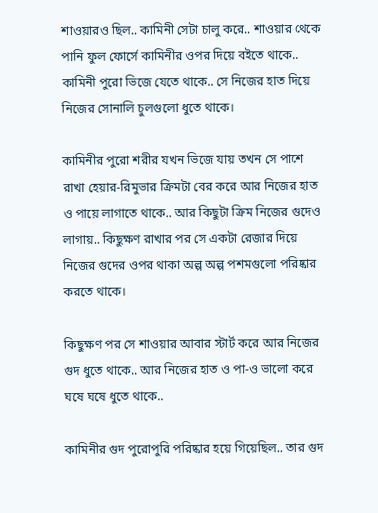শাওয়ারও ছিল.. কামিনী সেটা চালু করে.. শাওয়ার থেকে পানি ফুল ফোর্সে কামিনীর ওপর দিয়ে বইতে থাকে.. কামিনী পুরো ভিজে যেতে থাকে.. সে নিজের হাত দিয়ে নিজের সোনালি চুলগুলো ধুতে থাকে।

কামিনীর পুরো শরীর যখন ভিজে যায় তখন সে পাশে রাখা হেয়ার-রিমুভার ক্রিমটা বের করে আর নিজের হাত ও পায়ে লাগাতে থাকে.. আর কিছুটা ক্রিম নিজের গুদেও লাগায়.. কিছুক্ষণ রাখার পর সে একটা রেজার দিয়ে নিজের গুদের ওপর থাকা অল্প অল্প পশমগুলো পরিষ্কার করতে থাকে।

কিছুক্ষণ পর সে শাওয়ার আবার স্টার্ট করে আর নিজের গুদ ধুতে থাকে.. আর নিজের হাত ও পা-ও ভালো করে ঘষে ঘষে ধুতে থাকে..

কামিনীর গুদ পুরোপুরি পরিষ্কার হয়ে গিয়েছিল.. তার গুদ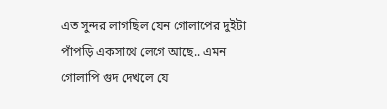এত সুন্দর লাগছিল যেন গোলাপের দুইটা পাঁপড়ি একসাথে লেগে আছে.. এমন গোলাপি গুদ দেখলে যে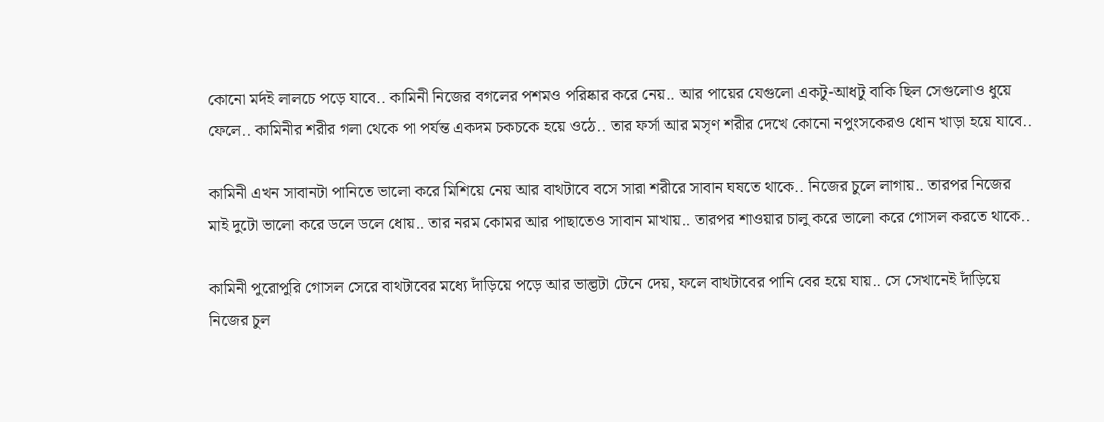কোনো মর্দই লালচে পড়ে যাবে.. কামিনী নিজের বগলের পশমও পরিষ্কার করে নেয়.. আর পায়ের যেগুলো একটু-আধটু বাকি ছিল সেগুলোও ধুয়ে ফেলে.. কামিনীর শরীর গলা থেকে পা পর্যন্ত একদম চকচকে হয়ে ওঠে.. তার ফর্সা আর মসৃণ শরীর দেখে কোনো নপুংসকেরও ধোন খাড়া হয়ে যাবে..

কামিনী এখন সাবানটা পানিতে ভালো করে মিশিয়ে নেয় আর বাথটাবে বসে সারা শরীরে সাবান ঘষতে থাকে.. নিজের চুলে লাগায়.. তারপর নিজের মাই দুটো ভালো করে ডলে ডলে ধোয়.. তার নরম কোমর আর পাছাতেও সাবান মাখায়.. তারপর শাওয়ার চালু করে ভালো করে গোসল করতে থাকে..

কামিনী পুরোপুরি গোসল সেরে বাথটাবের মধ্যে দাঁড়িয়ে পড়ে আর ভাল্ভটা টেনে দেয়, ফলে বাথটাবের পানি বের হয়ে যায়.. সে সেখানেই দাঁড়িয়ে নিজের চুল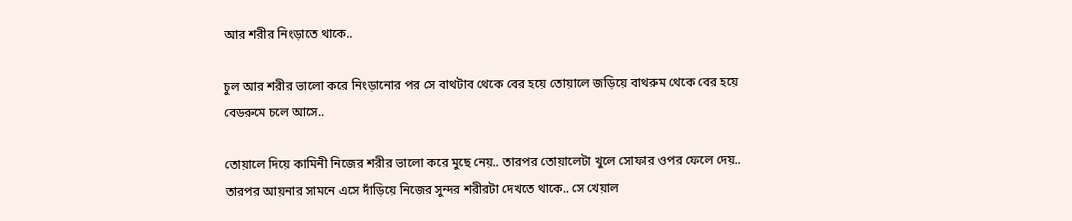আর শরীর নিংড়াতে থাকে..

চুল আর শরীর ভালো করে নিংড়ানোর পর সে বাথটাব থেকে বের হয়ে তোয়ালে জড়িয়ে বাথরুম থেকে বের হয়ে বেডরুমে চলে আসে..

তোয়ালে দিয়ে কামিনী নিজের শরীর ভালো করে মুছে নেয়.. তারপর তোয়ালেটা খুলে সোফার ওপর ফেলে দেয়.. তারপর আয়নার সামনে এসে দাঁড়িয়ে নিজের সুন্দর শরীরটা দেখতে থাকে.. সে খেয়াল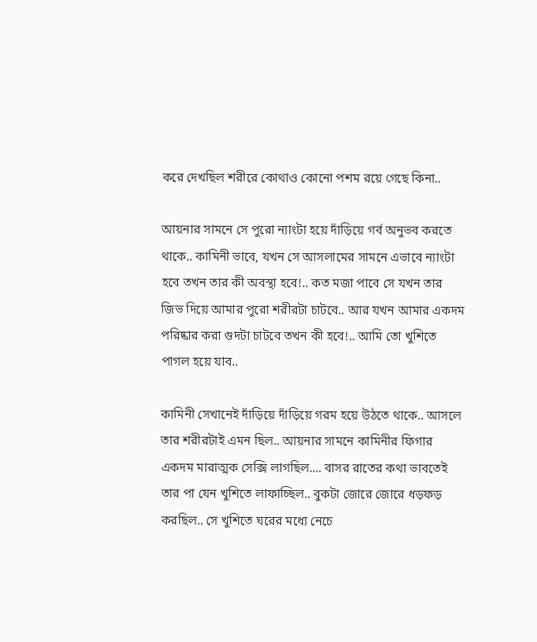করে দেখছিল শরীরে কোথাও কোনো পশম রয়ে গেছে কিনা..

আয়নার সামনে সে পুরো ন্যাংটা হয়ে দাঁড়িয়ে গর্ব অনুভব করতে থাকে.. কামিনী ভাবে, যখন সে আসলামের সামনে এভাবে ন্যাংটা হবে তখন তার কী অবস্থা হবে!.. কত মজা পাবে সে যখন তার জিভ দিয়ে আমার পুরো শরীরটা চাটবে.. আর যখন আমার একদম পরিষ্কার করা গুদটা চাটবে তখন কী হবে!.. আমি তো খুশিতে পাগল হয়ে যাব..

কামিনী সেখানেই দাঁড়িয়ে দাঁড়িয়ে গরম হয়ে উঠতে থাকে.. আসলে তার শরীরটাই এমন ছিল.. আয়নার সামনে কামিনীর ফিগার একদম মারাত্মক সেক্সি লাগছিল.... বাসর রাতের কথা ভাবতেই তার পা যেন খুশিতে লাফাচ্ছিল.. বুকটা জোরে জোরে ধড়ফড় করছিল.. সে খুশিতে ঘরের মধ্যে নেচে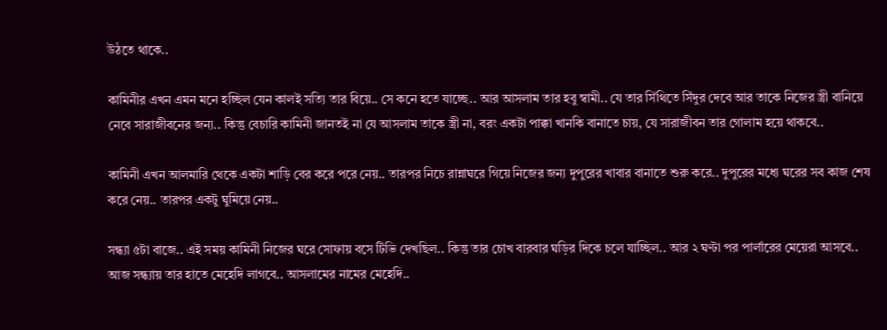উঠতে থাকে..

কামিনীর এখন এমন মনে হচ্ছিল যেন কালই সত্যি তার বিয়ে.. সে কনে হতে যাচ্ছে.. আর আসলাম তার হবু স্বামী.. যে তার সিঁথিতে সিঁদুর দেবে আর তাকে নিজের স্ত্রী বানিয়ে নেবে সারাজীবনের জন্য.. কিন্তু বেচারি কামিনী জানতই না যে আসলাম তাকে স্ত্রী না, বরং একটা পাক্কা খানকি বানাতে চায়, যে সারাজীবন তার গোলাম হয়ে থাকবে..

কামিনী এখন আলমারি থেকে একটা শাড়ি বের করে পরে নেয়.. তারপর নিচে রান্নাঘরে গিয়ে নিজের জন্য দুপুরের খাবার বানাতে শুরু করে.. দুপুরের মধ্যে ঘরের সব কাজ শেষ করে নেয়.. তারপর একটু ঘুমিয়ে নেয়..

সন্ধ্যা ৫টা বাজে.. এই সময় কামিনী নিজের ঘরে সোফায় বসে টিভি দেখছিল.. কিন্তু তার চোখ বারবার ঘড়ির দিকে চলে যাচ্ছিল.. আর ২ ঘণ্টা পর পার্লারের মেয়েরা আসবে.. আজ সন্ধ্যায় তার হাতে মেহেদি লাগবে.. আসলামের নামের মেহেদি..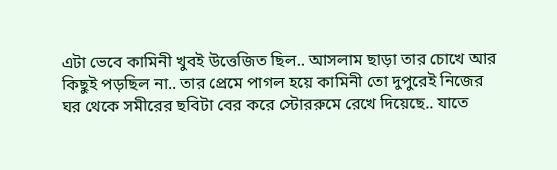এটা ভেবে কামিনী খুবই উত্তেজিত ছিল.. আসলাম ছাড়া তার চোখে আর কিছুই পড়ছিল না.. তার প্রেমে পাগল হয়ে কামিনী তো দুপুরেই নিজের ঘর থেকে সমীরের ছবিটা বের করে স্টোররুমে রেখে দিয়েছে.. যাতে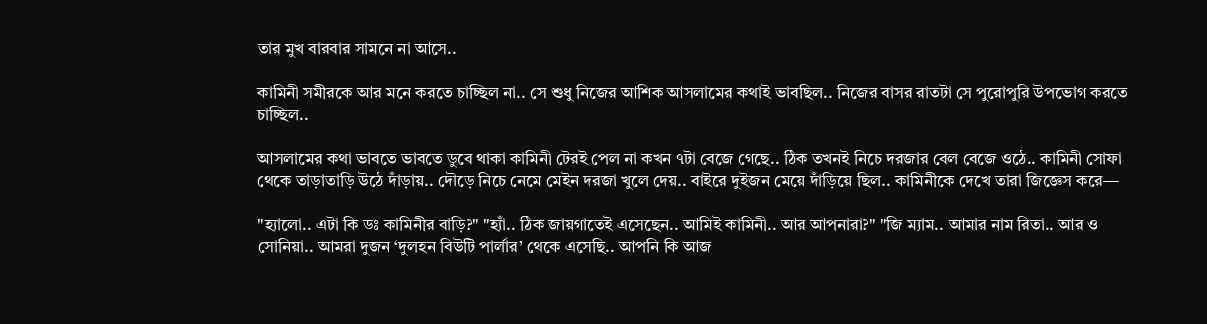তার মুখ বারবার সামনে না আসে..

কামিনী সমীরকে আর মনে করতে চাচ্ছিল না.. সে শুধু নিজের আশিক আসলামের কথাই ভাবছিল.. নিজের বাসর রাতটা সে পুরোপুরি উপভোগ করতে চাচ্ছিল..

আসলামের কথা ভাবতে ভাবতে ডুবে থাকা কামিনী টেরই পেল না কখন ৭টা বেজে গেছে.. ঠিক তখনই নিচে দরজার বেল বেজে ওঠে.. কামিনী সোফা থেকে তাড়াতাড়ি উঠে দাঁড়ায়.. দৌড়ে নিচে নেমে মেইন দরজা খুলে দেয়.. বাইরে দুইজন মেয়ে দাঁড়িয়ে ছিল.. কামিনীকে দেখে তারা জিজ্ঞেস করে—

"হ্যালো.. এটা কি ডঃ কামিনীর বাড়ি?" "হ্যাঁ.. ঠিক জায়গাতেই এসেছেন.. আমিই কামিনী.. আর আপনারা?" "জি ম্যাম.. আমার নাম রিতা.. আর ও সোনিয়া.. আমরা দুজন ‘দুলহন বিউটি পার্লার’ থেকে এসেছি.. আপনি কি আজ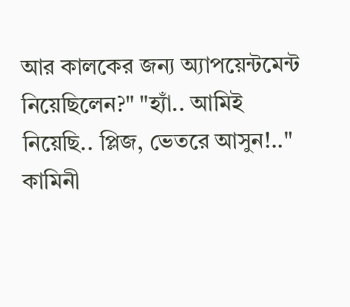আর কালকের জন্য অ্যাপয়েন্টমেন্ট নিয়েছিলেন?" "হ্যাঁ.. আমিই নিয়েছি.. প্লিজ, ভেতরে আসুন!.." কামিনী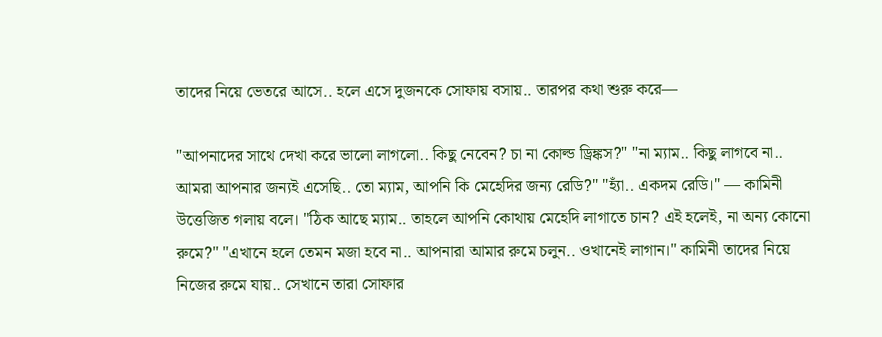তাদের নিয়ে ভেতরে আসে.. হলে এসে দুজনকে সোফায় বসায়.. তারপর কথা শুরু করে—

"আপনাদের সাথে দেখা করে ভালো লাগলো.. কিছু নেবেন? চা না কোল্ড ড্রিঙ্কস?" "না ম্যাম.. কিছু লাগবে না.. আমরা আপনার জন্যই এসেছি.. তো ম্যাম, আপনি কি মেহেদির জন্য রেডি?" "হ্যাঁ.. একদম রেডি।" — কামিনী উত্তেজিত গলায় বলে। "ঠিক আছে ম্যাম.. তাহলে আপনি কোথায় মেহেদি লাগাতে চান? এই হলেই, না অন্য কোনো রুমে?" "এখানে হলে তেমন মজা হবে না.. আপনারা আমার রুমে চলুন.. ওখানেই লাগান।" কামিনী তাদের নিয়ে নিজের রুমে যায়.. সেখানে তারা সোফার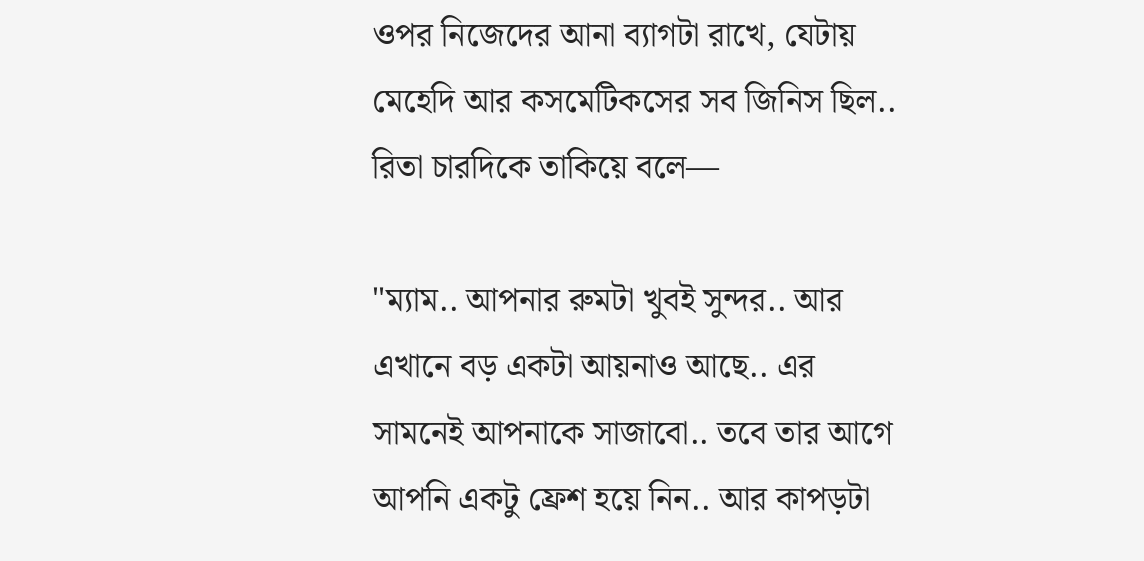ওপর নিজেদের আনা ব্যাগটা রাখে, যেটায় মেহেদি আর কসমেটিকসের সব জিনিস ছিল.. রিতা চারদিকে তাকিয়ে বলে—

"ম্যাম.. আপনার রুমটা খুবই সুন্দর.. আর এখানে বড় একটা আয়নাও আছে.. এর সামনেই আপনাকে সাজাবো.. তবে তার আগে আপনি একটু ফ্রেশ হয়ে নিন.. আর কাপড়টা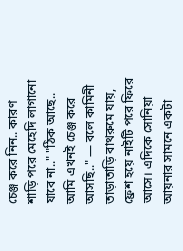চেঞ্জ করে নিন.. কারণ শাড়ি পরে মেহেদি লাগানো যাবে না.." "ঠিক আছে.. আমি এখনই চেঞ্জ করে আসছি.." — বলে কামিনী তাড়াতাড়ি বাথরুমে যায়, ফ্রেশ হয়ে নাইটি পরে ফিরে আসে। এদিকে সোনিয়া আয়নার সামনে একটা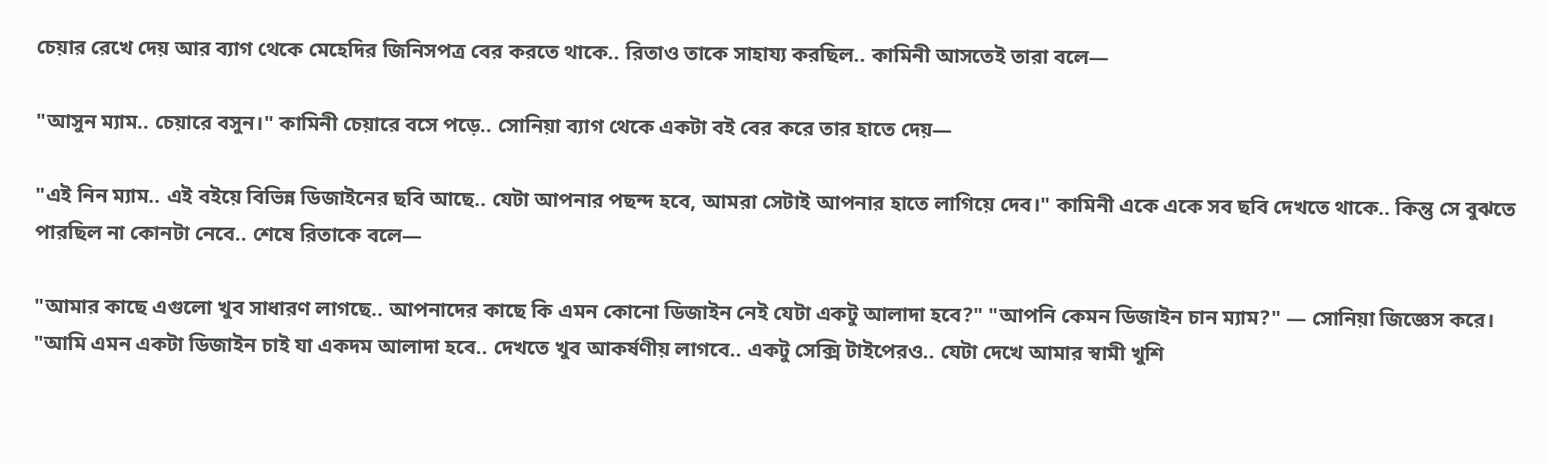চেয়ার রেখে দেয় আর ব্যাগ থেকে মেহেদির জিনিসপত্র বের করতে থাকে.. রিতাও তাকে সাহায্য করছিল.. কামিনী আসতেই তারা বলে—

"আসুন ম্যাম.. চেয়ারে বসুন।" কামিনী চেয়ারে বসে পড়ে.. সোনিয়া ব্যাগ থেকে একটা বই বের করে তার হাতে দেয়—

"এই নিন ম্যাম.. এই বইয়ে বিভিন্ন ডিজাইনের ছবি আছে.. যেটা আপনার পছন্দ হবে, আমরা সেটাই আপনার হাতে লাগিয়ে দেব।" কামিনী একে একে সব ছবি দেখতে থাকে.. কিন্তু সে বুঝতে পারছিল না কোনটা নেবে.. শেষে রিতাকে বলে—

"আমার কাছে এগুলো খুব সাধারণ লাগছে.. আপনাদের কাছে কি এমন কোনো ডিজাইন নেই যেটা একটু আলাদা হবে?" "আপনি কেমন ডিজাইন চান ম্যাম?" — সোনিয়া জিজ্ঞেস করে। "আমি এমন একটা ডিজাইন চাই যা একদম আলাদা হবে.. দেখতে খুব আকর্ষণীয় লাগবে.. একটু সেক্সি টাইপেরও.. যেটা দেখে আমার স্বামী খুশি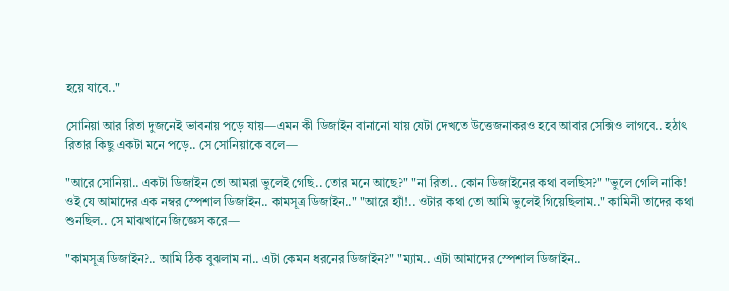হয়ে যাবে.."

সোনিয়া আর রিতা দুজনেই ভাবনায় পড়ে যায়—এমন কী ডিজাইন বানানো যায় যেটা দেখতে উত্তেজনাকরও হবে আবার সেক্সিও লাগবে.. হঠাৎ রিতার কিছু একটা মনে পড়ে.. সে সোনিয়াকে বলে—

"আরে সোনিয়া.. একটা ডিজাইন তো আমরা ভুলেই গেছি.. তোর মনে আছে?" "না রিতা.. কোন ডিজাইনের কথা বলছিস?" "ভুলে গেলি নাকি! ওই যে আমাদের এক নম্বর স্পেশাল ডিজাইন.. কামসূত্র ডিজাইন.." "আরে হ্যাঁ!.. ওটার কথা তো আমি ভুলেই গিয়েছিলাম.." কামিনী তাদের কথা শুনছিল.. সে মাঝখানে জিজ্ঞেস করে—

"কামসূত্র ডিজাইন?.. আমি ঠিক বুঝলাম না.. এটা কেমন ধরনের ডিজাইন?" "ম্যাম.. এটা আমাদের স্পেশাল ডিজাইন..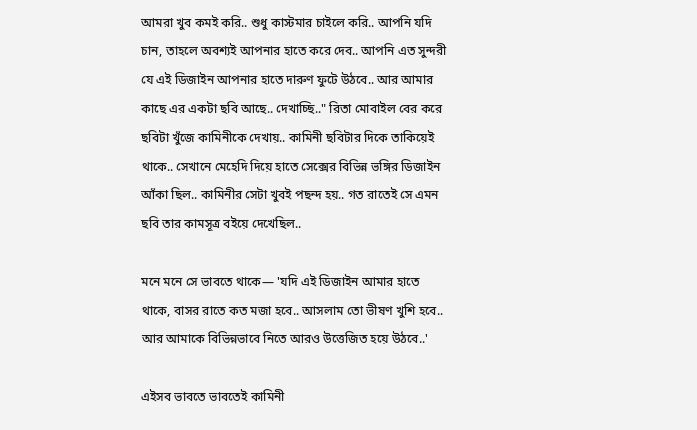আমরা খুব কমই করি.. শুধু কাস্টমার চাইলে করি.. আপনি যদি চান, তাহলে অবশ্যই আপনার হাতে করে দেব.. আপনি এত সুন্দরী যে এই ডিজাইন আপনার হাতে দারুণ ফুটে উঠবে.. আর আমার কাছে এর একটা ছবি আছে.. দেখাচ্ছি.." রিতা মোবাইল বের করে ছবিটা খুঁজে কামিনীকে দেখায়.. কামিনী ছবিটার দিকে তাকিয়েই থাকে.. সেখানে মেহেদি দিয়ে হাতে সেক্সের বিভিন্ন ভঙ্গির ডিজাইন আঁকা ছিল.. কামিনীর সেটা খুবই পছন্দ হয়.. গত রাতেই সে এমন ছবি তার কামসূত্র বইয়ে দেখেছিল..

মনে মনে সে ভাবতে থাকে— 'যদি এই ডিজাইন আমার হাতে থাকে, বাসর রাতে কত মজা হবে.. আসলাম তো ভীষণ খুশি হবে.. আর আমাকে বিভিন্নভাবে নিতে আরও উত্তেজিত হয়ে উঠবে..'

এইসব ভাবতে ভাবতেই কামিনী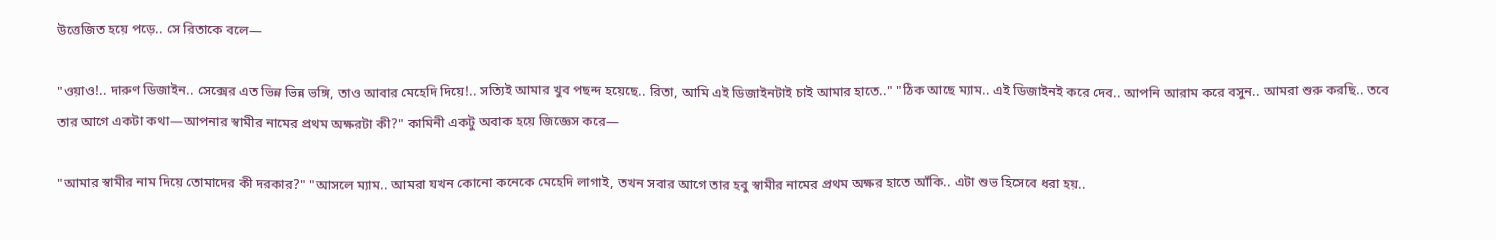উত্তেজিত হয়ে পড়ে.. সে রিতাকে বলে—

"ওয়াও!.. দারুণ ডিজাইন.. সেক্সের এত ভিন্ন ভিন্ন ভঙ্গি, তাও আবার মেহেদি দিয়ে!.. সত্যিই আমার খুব পছন্দ হয়েছে.. রিতা, আমি এই ডিজাইনটাই চাই আমার হাতে.." "ঠিক আছে ম্যাম.. এই ডিজাইনই করে দেব.. আপনি আরাম করে বসুন.. আমরা শুরু করছি.. তবে তার আগে একটা কথা—আপনার স্বামীর নামের প্রথম অক্ষরটা কী?" কামিনী একটু অবাক হয়ে জিজ্ঞেস করে—

"আমার স্বামীর নাম দিয়ে তোমাদের কী দরকার?" "আসলে ম্যাম.. আমরা যখন কোনো কনেকে মেহেদি লাগাই, তখন সবার আগে তার হবু স্বামীর নামের প্রথম অক্ষর হাতে আঁকি.. এটা শুভ হিসেবে ধরা হয়..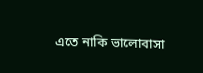এতে নাকি ভালোবাসা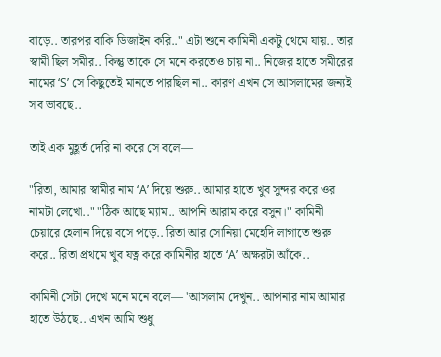বাড়ে.. তারপর বাকি ডিজাইন করি.." এটা শুনে কামিনী একটু থেমে যায়.. তার স্বামী ছিল সমীর.. কিন্তু তাকে সে মনে করতেও চায় না.. নিজের হাতে সমীরের নামের ‘S’ সে কিছুতেই মানতে পারছিল না.. কারণ এখন সে আসলামের জন্যই সব ভাবছে..

তাই এক মুহূর্ত দেরি না করে সে বলে—

"রিতা, আমার স্বামীর নাম ‘A’ দিয়ে শুরু.. আমার হাতে খুব সুন্দর করে ওর নামটা লেখো.." "ঠিক আছে ম্যাম.. আপনি আরাম করে বসুন।" কামিনী চেয়ারে হেলান দিয়ে বসে পড়ে.. রিতা আর সোনিয়া মেহেদি লাগাতে শুরু করে.. রিতা প্রথমে খুব যত্ন করে কামিনীর হাতে ‘A’ অক্ষরটা আঁকে..

কামিনী সেটা দেখে মনে মনে বলে— 'আসলাম দেখুন.. আপনার নাম আমার হাতে উঠছে.. এখন আমি শুধু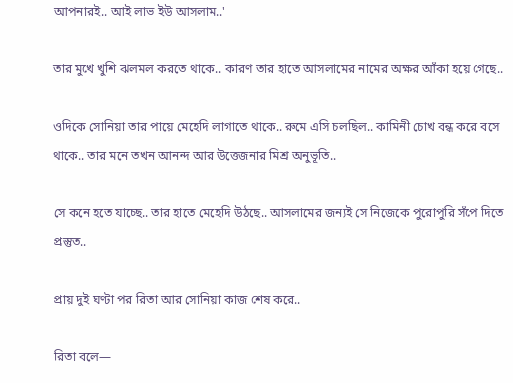আপনারই.. আই লাভ ইউ আসলাম..'

তার মুখে খুশি ঝলমল করতে থাকে.. কারণ তার হাতে আসলামের নামের অক্ষর আঁকা হয়ে গেছে..

ওদিকে সোনিয়া তার পায়ে মেহেদি লাগাতে থাকে.. রুমে এসি চলছিল.. কামিনী চোখ বন্ধ করে বসে থাকে.. তার মনে তখন আনন্দ আর উত্তেজনার মিশ্র অনুভূতি..

সে কনে হতে যাচ্ছে.. তার হাতে মেহেদি উঠছে.. আসলামের জন্যই সে নিজেকে পুরোপুরি সঁপে দিতে প্রস্তুত..

প্রায় দুই ঘণ্টা পর রিতা আর সোনিয়া কাজ শেষ করে..

রিতা বলে—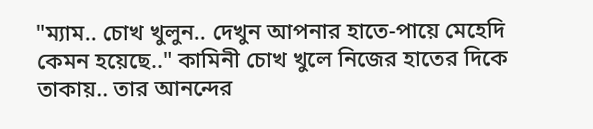"ম্যাম.. চোখ খুলুন.. দেখুন আপনার হাতে-পায়ে মেহেদি কেমন হয়েছে.." কামিনী চোখ খুলে নিজের হাতের দিকে তাকায়.. তার আনন্দের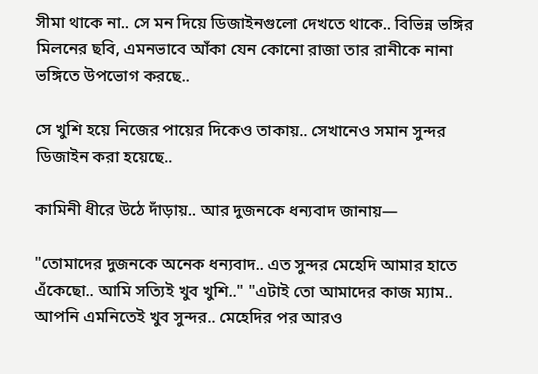সীমা থাকে না.. সে মন দিয়ে ডিজাইনগুলো দেখতে থাকে.. বিভিন্ন ভঙ্গির মিলনের ছবি, এমনভাবে আঁকা যেন কোনো রাজা তার রানীকে নানা ভঙ্গিতে উপভোগ করছে..

সে খুশি হয়ে নিজের পায়ের দিকেও তাকায়.. সেখানেও সমান সুন্দর ডিজাইন করা হয়েছে..

কামিনী ধীরে উঠে দাঁড়ায়.. আর দুজনকে ধন্যবাদ জানায়—

"তোমাদের দুজনকে অনেক ধন্যবাদ.. এত সুন্দর মেহেদি আমার হাতে এঁকেছো.. আমি সত্যিই খুব খুশি.." "এটাই তো আমাদের কাজ ম্যাম.. আপনি এমনিতেই খুব সুন্দর.. মেহেদির পর আরও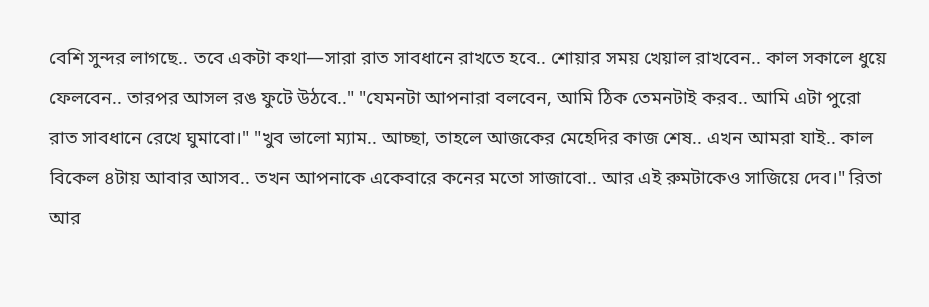বেশি সুন্দর লাগছে.. তবে একটা কথা—সারা রাত সাবধানে রাখতে হবে.. শোয়ার সময় খেয়াল রাখবেন.. কাল সকালে ধুয়ে ফেলবেন.. তারপর আসল রঙ ফুটে উঠবে.." "যেমনটা আপনারা বলবেন, আমি ঠিক তেমনটাই করব.. আমি এটা পুরো রাত সাবধানে রেখে ঘুমাবো।" "খুব ভালো ম্যাম.. আচ্ছা, তাহলে আজকের মেহেদির কাজ শেষ.. এখন আমরা যাই.. কাল বিকেল ৪টায় আবার আসব.. তখন আপনাকে একেবারে কনের মতো সাজাবো.. আর এই রুমটাকেও সাজিয়ে দেব।" রিতা আর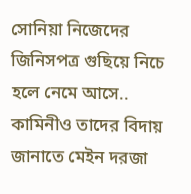সোনিয়া নিজেদের জিনিসপত্র গুছিয়ে নিচে হলে নেমে আসে.. কামিনীও তাদের বিদায় জানাতে মেইন দরজা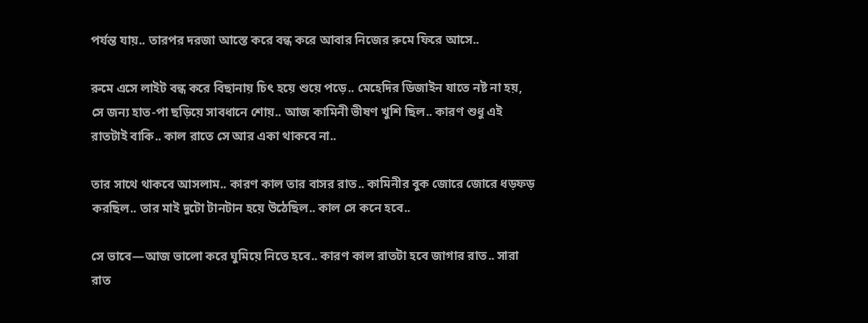পর্যন্ত যায়.. তারপর দরজা আস্তে করে বন্ধ করে আবার নিজের রুমে ফিরে আসে..

রুমে এসে লাইট বন্ধ করে বিছানায় চিৎ হয়ে শুয়ে পড়ে.. মেহেদির ডিজাইন যাতে নষ্ট না হয়, সে জন্য হাত-পা ছড়িয়ে সাবধানে শোয়.. আজ কামিনী ভীষণ খুশি ছিল.. কারণ শুধু এই রাতটাই বাকি.. কাল রাতে সে আর একা থাকবে না..

তার সাথে থাকবে আসলাম.. কারণ কাল তার বাসর রাত.. কামিনীর বুক জোরে জোরে ধড়ফড় করছিল.. তার মাই দুটো টানটান হয়ে উঠেছিল.. কাল সে কনে হবে..

সে ভাবে—আজ ভালো করে ঘুমিয়ে নিতে হবে.. কারণ কাল রাতটা হবে জাগার রাত.. সারা রাত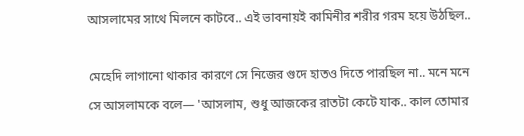আসলামের সাথে মিলনে কাটবে.. এই ভাবনায়ই কামিনীর শরীর গরম হয়ে উঠছিল..

মেহেদি লাগানো থাকার কারণে সে নিজের গুদে হাতও দিতে পারছিল না.. মনে মনে সে আসলামকে বলে— 'আসলাম, শুধু আজকের রাতটা কেটে যাক.. কাল তোমার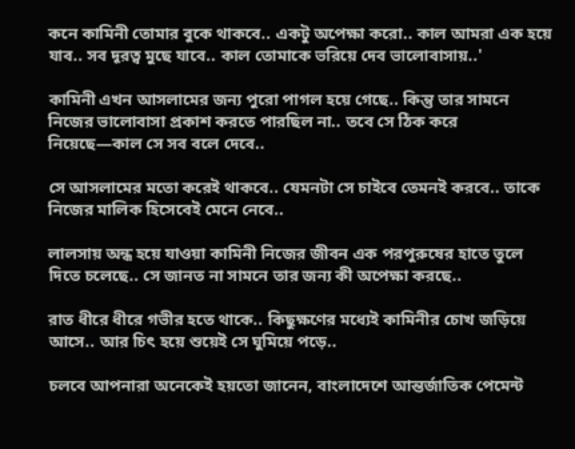কনে কামিনী তোমার বুকে থাকবে.. একটু অপেক্ষা করো.. কাল আমরা এক হয়ে যাব.. সব দূরত্ব মুছে যাবে.. কাল তোমাকে ভরিয়ে দেব ভালোবাসায়..'

কামিনী এখন আসলামের জন্য পুরো পাগল হয়ে গেছে.. কিন্তু তার সামনে নিজের ভালোবাসা প্রকাশ করতে পারছিল না.. তবে সে ঠিক করে নিয়েছে—কাল সে সব বলে দেবে..

সে আসলামের মতো করেই থাকবে.. যেমনটা সে চাইবে তেমনই করবে.. তাকে নিজের মালিক হিসেবেই মেনে নেবে..

লালসায় অন্ধ হয়ে যাওয়া কামিনী নিজের জীবন এক পরপুরুষের হাতে তুলে দিতে চলেছে.. সে জানত না সামনে তার জন্য কী অপেক্ষা করছে..

রাত ধীরে ধীরে গভীর হতে থাকে.. কিছুক্ষণের মধ্যেই কামিনীর চোখ জড়িয়ে আসে.. আর চিৎ হয়ে শুয়েই সে ঘুমিয়ে পড়ে..

চলবে আপনারা অনেকেই হয়তো জানেন, বাংলাদেশে আন্তর্জাতিক পেমেন্ট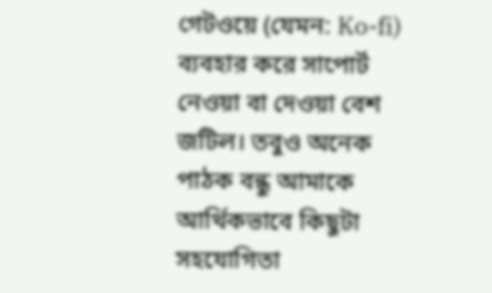গেটওয়ে (যেমন: Ko-fi) ব্যবহার করে সাপোর্ট নেওয়া বা দেওয়া বেশ জটিল। তবুও অনেক পাঠক বন্ধু আমাকে আর্থিকভাবে কিছুটা সহযোগিতা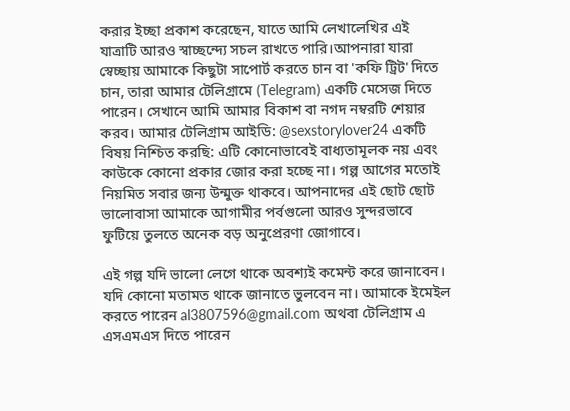করার ইচ্ছা প্রকাশ করেছেন, যাতে আমি লেখালেখির এই যাত্রাটি আরও স্বাচ্ছন্দ্যে সচল রাখতে পারি।আপনারা যারা স্বেচ্ছায় আমাকে কিছুটা সাপোর্ট করতে চান বা 'কফি ট্রিট' দিতে চান, তারা আমার টেলিগ্রামে (Telegram) একটি মেসেজ দিতে পারেন। সেখানে আমি আমার বিকাশ বা নগদ নম্বরটি শেয়ার করব। আমার টেলিগ্রাম আইডি: @sexstorylover24 একটি বিষয় নিশ্চিত করছি: এটি কোনোভাবেই বাধ্যতামূলক নয় এবং কাউকে কোনো প্রকার জোর করা হচ্ছে না। গল্প আগের মতোই নিয়মিত সবার জন্য উন্মুক্ত থাকবে। আপনাদের এই ছোট ছোট ভালোবাসা আমাকে আগামীর পর্বগুলো আরও সুন্দরভাবে ফুটিয়ে তুলতে অনেক বড় অনুপ্রেরণা জোগাবে।

এই গল্প যদি ভালো লেগে থাকে অবশ্যই কমেন্ট করে জানাবেন। যদি কোনো মতামত থাকে জানাতে ভুলবেন না। আমাকে ইমেইল করতে পারেন al3807596@gmail.com অথবা টেলিগ্রাম এ এসএমএস দিতে পারেন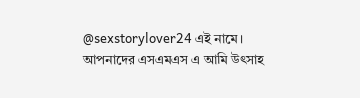@sexstorylover24 এই নামে। আপনাদের এসএমএস এ আমি উৎসাহ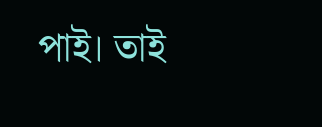পাই। তাই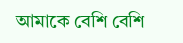আমাকে বেশি বেশি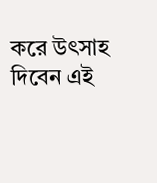করে উৎসাহ দিবেন এই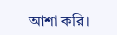আশা করি।